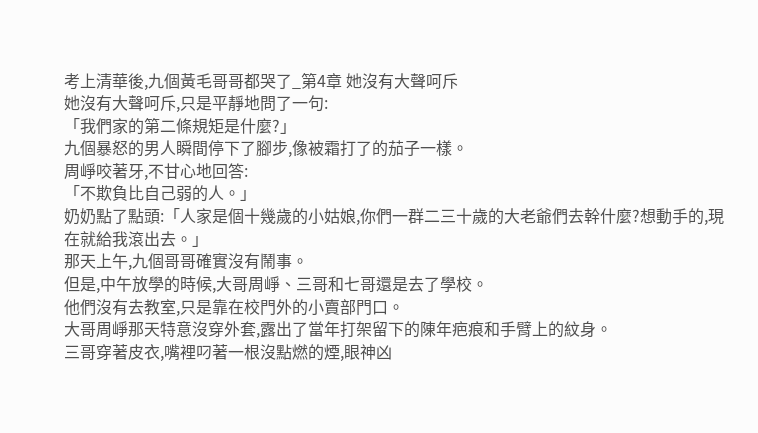考上清華後,九個黃毛哥哥都哭了_第4章 她沒有大聲呵斥
她沒有大聲呵斥,只是平靜地問了一句:
「我們家的第二條規矩是什麼?」
九個暴怒的男人瞬間停下了腳步,像被霜打了的茄子一樣。
周崢咬著牙,不甘心地回答:
「不欺負比自己弱的人。」
奶奶點了點頭:「人家是個十幾歲的小姑娘,你們一群二三十歲的大老爺們去幹什麼?想動手的,現在就給我滾出去。」
那天上午,九個哥哥確實沒有鬧事。
但是,中午放學的時候,大哥周崢、三哥和七哥還是去了學校。
他們沒有去教室,只是靠在校門外的小賣部門口。
大哥周崢那天特意沒穿外套,露出了當年打架留下的陳年疤痕和手臂上的紋身。
三哥穿著皮衣,嘴裡叼著一根沒點燃的煙,眼神凶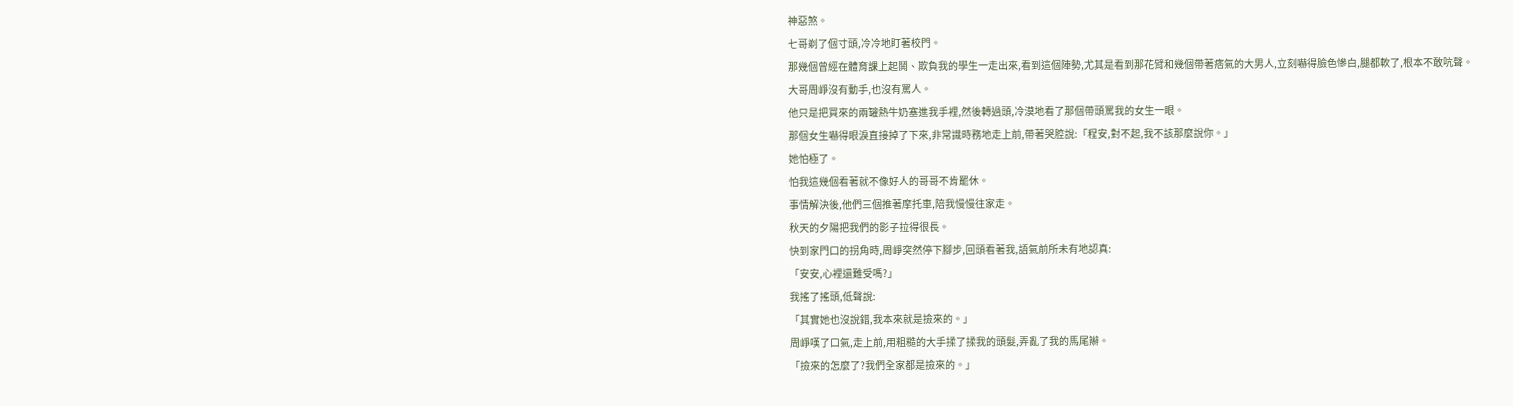神惡煞。
七哥剃了個寸頭,冷冷地盯著校門。
那幾個曾經在體育課上起鬨、欺負我的學生一走出來,看到這個陣勢,尤其是看到那花臂和幾個帶著痞氣的大男人,立刻嚇得臉色慘白,腿都軟了,根本不敢吭聲。
大哥周崢沒有動手,也沒有罵人。
他只是把買來的兩罐熱牛奶塞進我手裡,然後轉過頭,冷漠地看了那個帶頭罵我的女生一眼。
那個女生嚇得眼淚直接掉了下來,非常識時務地走上前,帶著哭腔說:「程安,對不起,我不該那麼說你。」
她怕極了。
怕我這幾個看著就不像好人的哥哥不肯罷休。
事情解決後,他們三個推著摩托車,陪我慢慢往家走。
秋天的夕陽把我們的影子拉得很長。
快到家門口的拐角時,周崢突然停下腳步,回頭看著我,語氣前所未有地認真:
「安安,心裡還難受嗎?」
我搖了搖頭,低聲說:
「其實她也沒說錯,我本來就是撿來的。」
周崢嘆了口氣,走上前,用粗糙的大手揉了揉我的頭髮,弄亂了我的馬尾辮。
「撿來的怎麼了?我們全家都是撿來的。」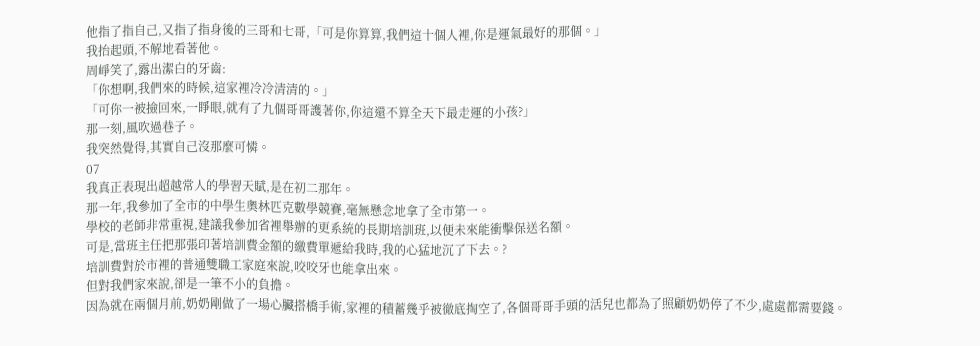他指了指自己,又指了指身後的三哥和七哥,「可是你算算,我們這十個人裡,你是運氣最好的那個。」
我抬起頭,不解地看著他。
周崢笑了,露出潔白的牙齒:
「你想啊,我們來的時候,這家裡冷冷清清的。」
「可你一被撿回來,一睜眼,就有了九個哥哥護著你,你這還不算全天下最走運的小孩?」
那一刻,風吹過巷子。
我突然覺得,其實自己沒那麼可憐。
07
我真正表現出超越常人的學習天賦,是在初二那年。
那一年,我參加了全市的中學生奧林匹克數學競賽,毫無懸念地拿了全市第一。
學校的老師非常重視,建議我參加省裡舉辦的更系統的長期培訓班,以便未來能衝擊保送名額。
可是,當班主任把那張印著培訓費金額的繳費單遞給我時,我的心猛地沉了下去。?
培訓費對於市裡的普通雙職工家庭來說,咬咬牙也能拿出來。
但對我們家來說,卻是一筆不小的負擔。
因為就在兩個月前,奶奶剛做了一場心臟搭橋手術,家裡的積蓄幾乎被徹底掏空了,各個哥哥手頭的活兒也都為了照顧奶奶停了不少,處處都需要錢。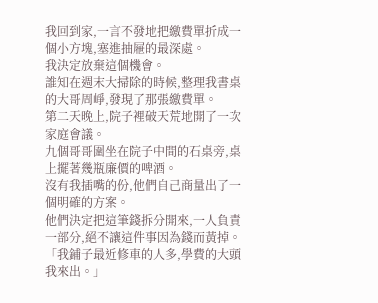我回到家,一言不發地把繳費單折成一個小方塊,塞進抽屜的最深處。
我決定放棄這個機會。
誰知在週末大掃除的時候,整理我書桌的大哥周崢,發現了那張繳費單。
第二天晚上,院子裡破天荒地開了一次家庭會議。
九個哥哥圍坐在院子中間的石桌旁,桌上擺著幾瓶廉價的啤酒。
沒有我插嘴的份,他們自己商量出了一個明確的方案。
他們決定把這筆錢拆分開來,一人負責一部分,絕不讓這件事因為錢而黃掉。
「我鋪子最近修車的人多,學費的大頭我來出。」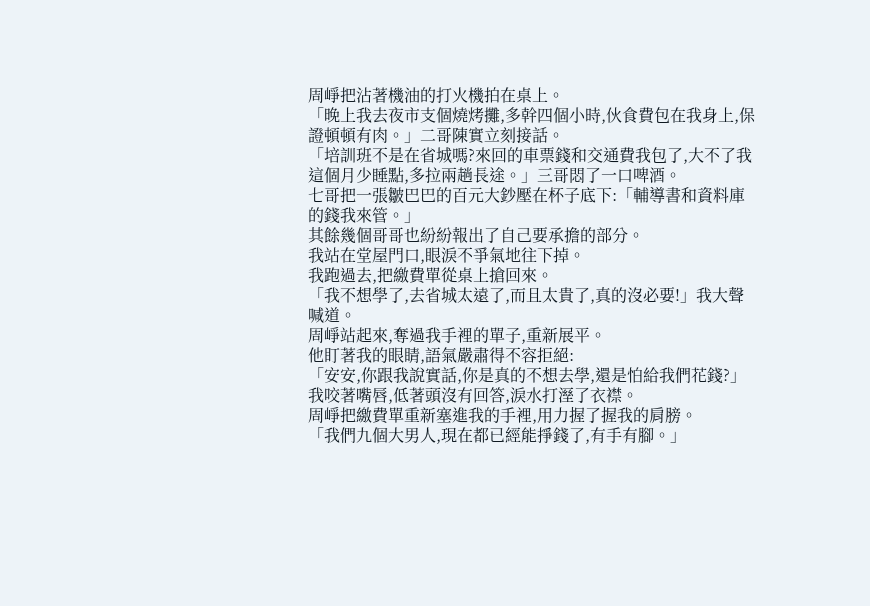周崢把沾著機油的打火機拍在桌上。
「晚上我去夜市支個燒烤攤,多幹四個小時,伙食費包在我身上,保證頓頓有肉。」二哥陳實立刻接話。
「培訓班不是在省城嗎?來回的車票錢和交通費我包了,大不了我這個月少睡點,多拉兩趟長途。」三哥悶了一口啤酒。
七哥把一張皺巴巴的百元大鈔壓在杯子底下:「輔導書和資料庫的錢我來管。」
其餘幾個哥哥也紛紛報出了自己要承擔的部分。
我站在堂屋門口,眼淚不爭氣地往下掉。
我跑過去,把繳費單從桌上搶回來。
「我不想學了,去省城太遠了,而且太貴了,真的沒必要!」我大聲喊道。
周崢站起來,奪過我手裡的單子,重新展平。
他盯著我的眼睛,語氣嚴肅得不容拒絕:
「安安,你跟我說實話,你是真的不想去學,還是怕給我們花錢?」
我咬著嘴唇,低著頭沒有回答,淚水打溼了衣襟。
周崢把繳費單重新塞進我的手裡,用力握了握我的肩膀。
「我們九個大男人,現在都已經能掙錢了,有手有腳。」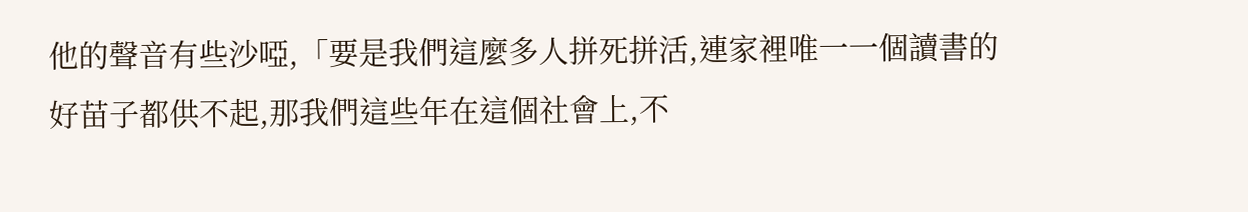他的聲音有些沙啞,「要是我們這麼多人拼死拼活,連家裡唯一一個讀書的好苗子都供不起,那我們這些年在這個社會上,不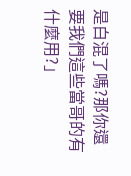是白混了嗎?那你還要我們這些當哥的有什麼用?」